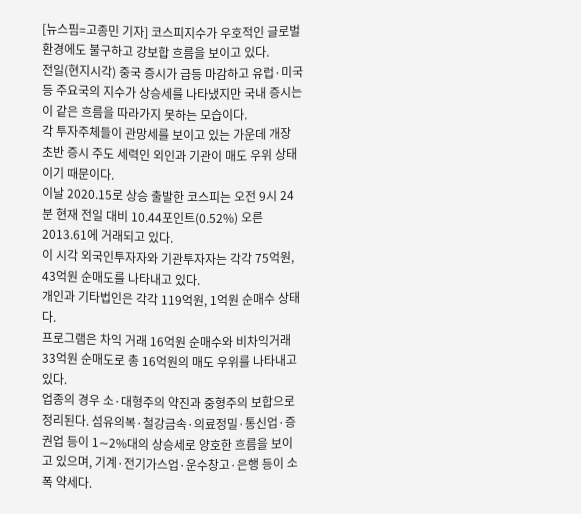[뉴스핌=고종민 기자] 코스피지수가 우호적인 글로벌 환경에도 불구하고 강보합 흐름을 보이고 있다.
전일(현지시각) 중국 증시가 급등 마감하고 유럽·미국 등 주요국의 지수가 상승세를 나타냈지만 국내 증시는 이 같은 흐름을 따라가지 못하는 모습이다.
각 투자주체들이 관망세를 보이고 있는 가운데 개장 초반 증시 주도 세력인 외인과 기관이 매도 우위 상태이기 때문이다.
이날 2020.15로 상승 출발한 코스피는 오전 9시 24분 현재 전일 대비 10.44포인트(0.52%) 오른 2013.61에 거래되고 있다.
이 시각 외국인투자자와 기관투자자는 각각 75억원, 43억원 순매도를 나타내고 있다.
개인과 기타법인은 각각 119억원, 1억원 순매수 상태다.
프로그램은 차익 거래 16억원 순매수와 비차익거래 33억원 순매도로 총 16억원의 매도 우위를 나타내고 있다.
업종의 경우 소·대형주의 약진과 중형주의 보합으로 정리된다. 섬유의복·철강금속·의료정밀·통신업·증권업 등이 1∼2%대의 상승세로 양호한 흐름을 보이고 있으며, 기계·전기가스업·운수창고·은행 등이 소폭 약세다.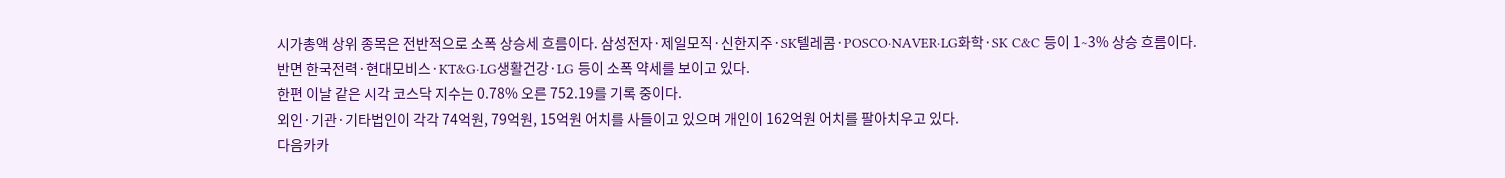시가총액 상위 종목은 전반적으로 소폭 상승세 흐름이다. 삼성전자·제일모직·신한지주·SK텔레콤·POSCO·NAVER·LG화학·SK C&C 등이 1∼3% 상승 흐름이다.
반면 한국전력·현대모비스·KT&G·LG생활건강·LG 등이 소폭 약세를 보이고 있다.
한편 이날 같은 시각 코스닥 지수는 0.78% 오른 752.19를 기록 중이다.
외인·기관·기타법인이 각각 74억원, 79억원, 15억원 어치를 사들이고 있으며 개인이 162억원 어치를 팔아치우고 있다.
다음카카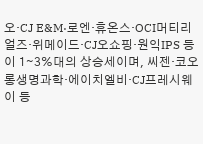오·CJ E&M·로엔·휴온스·OCI머티리얼즈·위메이드·CJ오쇼핑·원익IPS 등이 1∼3%대의 상승세이며, 씨젠·코오롱생명과학·에이치엘비·CJ프레시웨이 등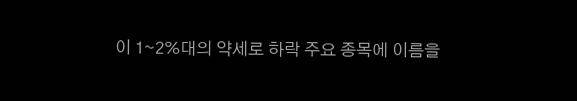이 1∼2%대의 약세로 하락 주요 종목에 이름을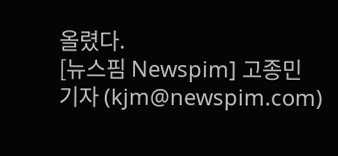올렸다.
[뉴스핌 Newspim] 고종민 기자 (kjm@newspim.com)